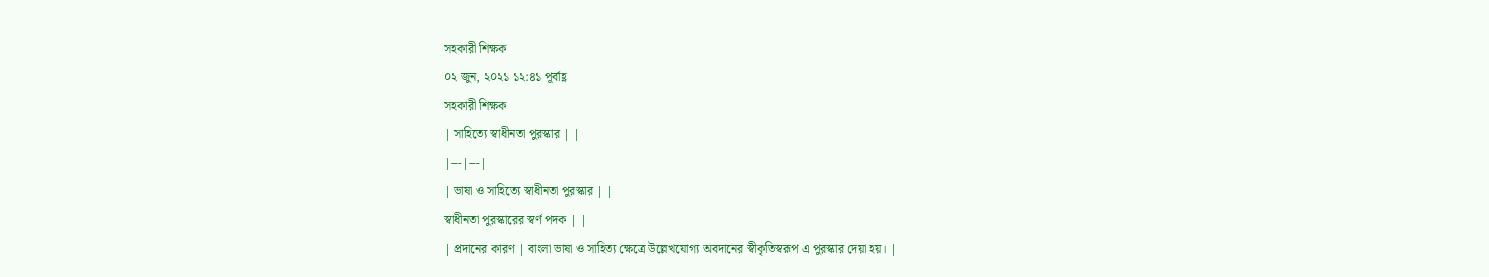সহকারী শিক্ষক
০২ জুন, ২০২১ ১২:৪১ পূর্বাহ্ণ
সহকারী শিক্ষক
| সাহিত্যে স্বাধীনতা পুরস্কার | |
|---|---|
| ভাষা ও সাহিত্যে স্বাধীনতা পুরস্কার | |
স্বাধীনতা পুরস্কারের স্বর্ণ পদক | |
| প্রদানের কারণ | বাংলা ভাষা ও সাহিত্য ক্ষেত্রে উল্লেখযোগ্য অবদানের স্বীকৃতিস্বরূপ এ পুরস্কার দেয়া হয়। |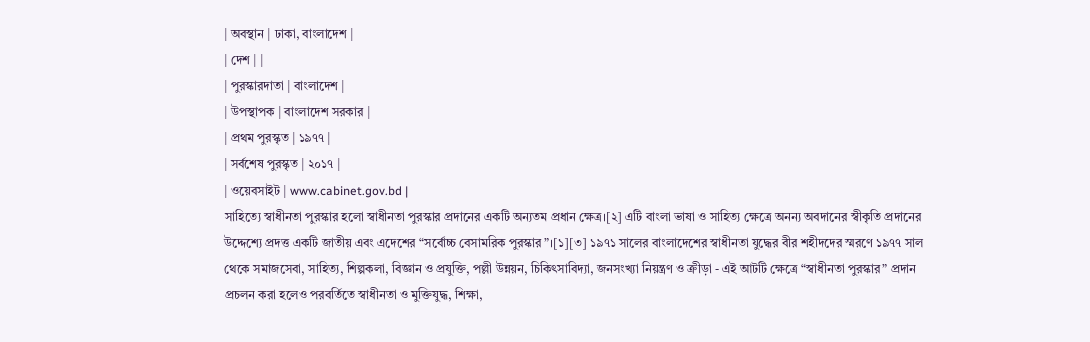| অবস্থান | ঢাকা, বাংলাদেশ |
| দেশ | |
| পুরস্কারদাতা | বাংলাদেশ |
| উপস্থাপক | বাংলাদেশ সরকার |
| প্রথম পুরস্কৃত | ১৯৭৭ |
| সর্বশেষ পুরস্কৃত | ২০১৭ |
| ওয়েবসাইট | www.cabinet.gov.bd |
সাহিত্যে স্বাধীনতা পুরস্কার হলো স্বাধীনতা পুরস্কার প্রদানের একটি অন্যতম প্রধান ক্ষেত্র।[২] এটি বাংলা ভাষা ও সাহিত্য ক্ষেত্রে অনন্য অবদানের স্বীকৃতি প্রদানের উদ্দেশ্যে প্রদত্ত একটি জাতীয় এবং এদেশের “সর্বোচ্চ বেসামরিক পুরস্কার”।[১][৩] ১৯৭১ সালের বাংলাদেশের স্বাধীনতা যুদ্ধের বীর শহীদদের স্মরণে ১৯৭৭ সাল থেকে সমাজসেবা, সাহিত্য, শিল্পকলা, বিজ্ঞান ও প্রযুক্তি, পল্লী উন্নয়ন, চিকিৎসাবিদ্যা, জনসংখ্যা নিয়ন্ত্রণ ও ক্রীড়া - এই আটটি ক্ষেত্রে “স্বাধীনতা পুরস্কার” প্রদান প্রচলন করা হলেও পরবর্তিতে স্বাধীনতা ও মুক্তিযুদ্ধ, শিক্ষা,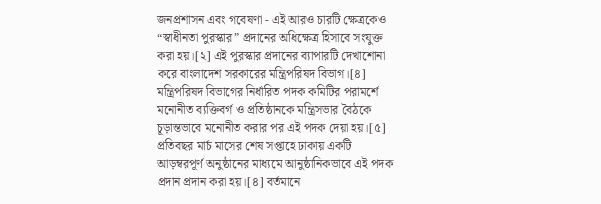জনপ্রশাসন এবং গবেষণা - এই আরও চারটি ক্ষেত্রকেও “স্বাধীনতা পুরস্কার” প্রদানের অধিক্ষেত্র হিসাবে সংযুক্ত করা হয়।[২] এই পুরস্কার প্রদানের ব্যাপারটি দেখাশোনা করে বাংলাদেশ সরকারের মন্ত্রিপরিষদ বিভাগ।[৪] মন্ত্রিপরিষদ বিভাগের নির্ধারিত পদক কমিটির পরামর্শে মনোনীত ব্যক্তিবর্গ ও প্রতিষ্ঠানকে মন্ত্রিসভার বৈঠকে চূড়ান্তভাবে মনোনীত করার পর এই পদক দেয়া হয়।[৫] প্রতিবছর মার্চ মাসের শেষ সপ্তাহে ঢাকায় একটি আড়ম্বরপূর্ণ অনুষ্ঠানের মাধ্যমে আনুষ্ঠানিকভাবে এই পদক প্রদান প্রদান করা হয়।[৪] বর্তমানে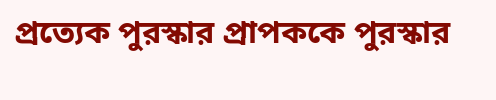প্রত্যেক পুরস্কার প্রাপককে পুরস্কার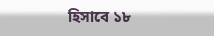হিসাবে ১৮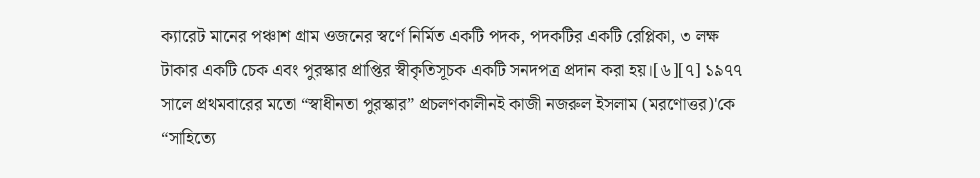ক্যারেট মানের পঞ্চাশ গ্রাম ওজনের স্বর্ণে নির্মিত একটি পদক, পদকটির একটি রেপ্লিকা, ৩ লক্ষ টাকার একটি চেক এবং পুরস্কার প্রাপ্তির স্বীকৃতিসূচক একটি সনদপত্র প্রদান করা হয়।[৬][৭] ১৯৭৭ সালে প্রথমবারের মতো “স্বাধীনতা পুরস্কার” প্রচলণকালীনই কাজী নজরুল ইসলাম (মরণোত্তর)'কে “সাহিত্যে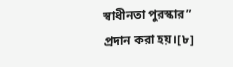স্বাধীনতা পুরস্কার” প্রদান করা হয়।[৮]